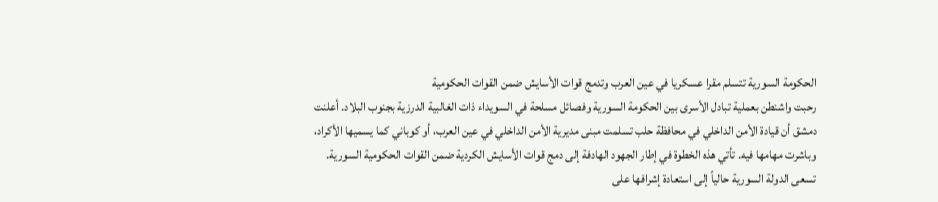الحكومة السورية تتسلم مقرا عسكريا في عين العرب وتدمج قوات الأسايش ضمن القوات الحكومية
رحبت واشنطن بعملية تبادل الأسرى بين الحكومة السورية وفصائل مسلحة في السويداء ذات الغالبية الدرزية بجنوب البلاد. أعلنت دمشق أن قيادة الأمن الداخلي في محافظة حلب تسلمت مبنى مديرية الأمن الداخلي في عين العرب، أو كوباني كما يسميها الأكراد، وباشرت مهامها فيه. تأتي هذه الخطوة في إطار الجهود الهادفة إلى دمج قوات الأسايش الكردية ضمن القوات الحكومية السورية.
تسعى الدولة السورية حالياً إلى استعادة إشرافها على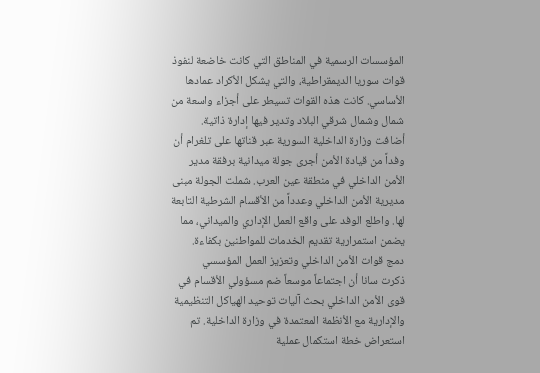المؤسسات الرسمية في المناطق التي كانت خاضعة لنفوذ قوات سوريا الديمقراطية، والتي يشكل الأكراد عمادها الأساسي. كانت هذه القوات تسيطر على أجزاء واسعة من شمال وشمال شرقي البلاد وتدير فيها إدارة ذاتية.
أضافت وزارة الداخلية السورية عبر قناتها على تلغرام أن وفداً من قيادة الأمن أجرى جولة ميدانية برفقة مدير الأمن الداخلي في منطقة عين العرب. شملت الجولة مبنى مديرية الأمن الداخلي وعدداً من الأقسام الشرطية التابعة لها. واطلع الوفد على واقع العمل الإداري والميداني، مما يضمن استمرارية تقديم الخدمات للمواطنين بكفاءة.
دمج قوات الأمن الداخلي وتعزيز العمل المؤسسي
ذكرت سانا أن اجتماعاً موسعاً ضم مسؤولي الأقسام في قوى الأمن الداخلي بحث آليات توحيد الهياكل التنظيمية والإدارية مع الأنظمة المعتمدة في وزارة الداخلية. تم استعراض خطة استكمال عملية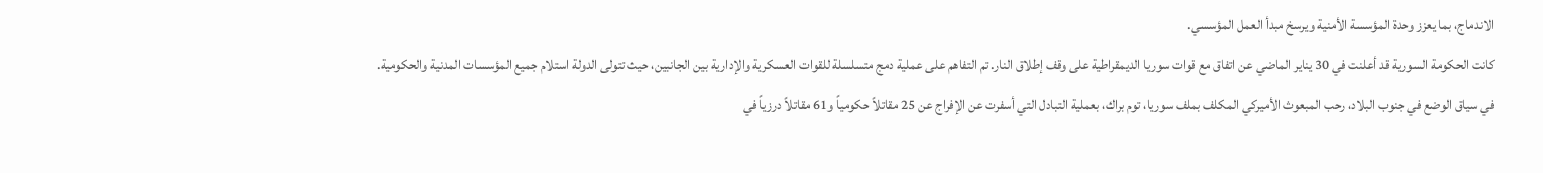الاندماج، بما يعزز وحدة المؤسسة الأمنية ويرسخ مبدأ العمل المؤسسي.
كانت الحكومة السورية قد أعلنت في 30 يناير الماضي عن اتفاق مع قوات سوريا الديمقراطية على وقف إطلاق النار. تم التفاهم على عملية دمج متسلسلة للقوات العسكرية والإدارية بين الجانبين، حيث تتولى الدولة استلام جميع المؤسسات المدنية والحكومية.
في سياق الوضع في جنوب البلاد، رحب المبعوث الأميركي المكلف بملف سوريا، توم براك، بعملية التبادل التي أسفرت عن الإفراج عن 25 مقاتلاً حكومياً و61 مقاتلاً درزياً في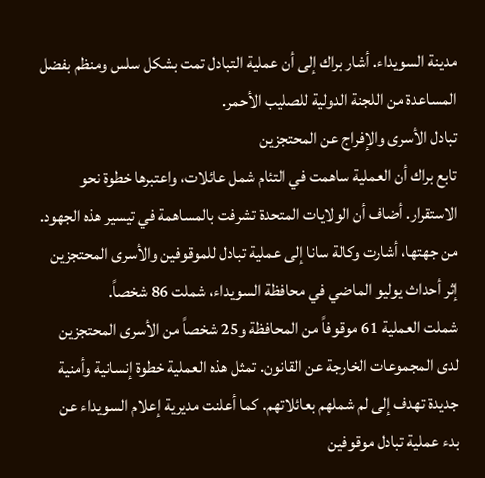مدينة السويداء. أشار براك إلى أن عملية التبادل تمت بشكل سلس ومنظم بفضل المساعدة من اللجنة الدولية للصليب الأحمر.
تبادل الأسرى والإفراج عن المحتجزين
تابع براك أن العملية ساهمت في التئام شمل عائلات، واعتبرها خطوة نحو الاستقرار. أضاف أن الولايات المتحدة تشرفت بالمساهمة في تيسير هذه الجهود. من جهتها، أشارت وكالة سانا إلى عملية تبادل للموقوفين والأسرى المحتجزين إثر أحداث يوليو الماضي في محافظة السويداء، شملت 86 شخصاً.
شملت العملية 61 موقوفاً من المحافظة و25 شخصاً من الأسرى المحتجزين لدى المجموعات الخارجة عن القانون. تمثل هذه العملية خطوة إنسانية وأمنية جديدة تهدف إلى لم شملهم بعائلاتهم. كما أعلنت مديرية إعلام السويداء عن بدء عملية تبادل موقوفين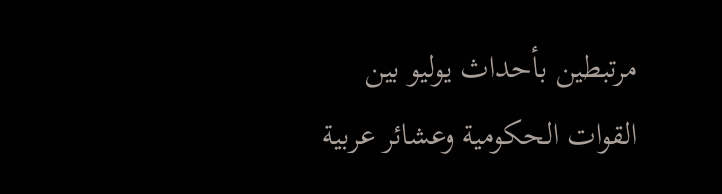مرتبطين بأحداث يوليو بين القوات الحكومية وعشائر عربية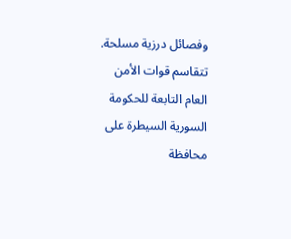وفصائل درزية مسلحة.
تتقاسم قوات الأمن العام التابعة للحكومة السورية السيطرة على محافظة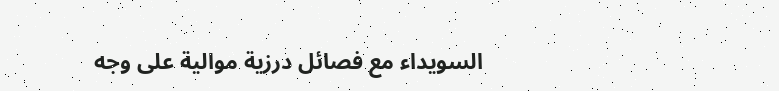السويداء مع فصائل درزية موالية على وجه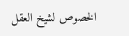الخصوص لشيخ العقل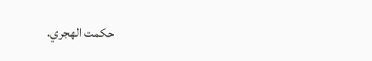حكمت الهجري.